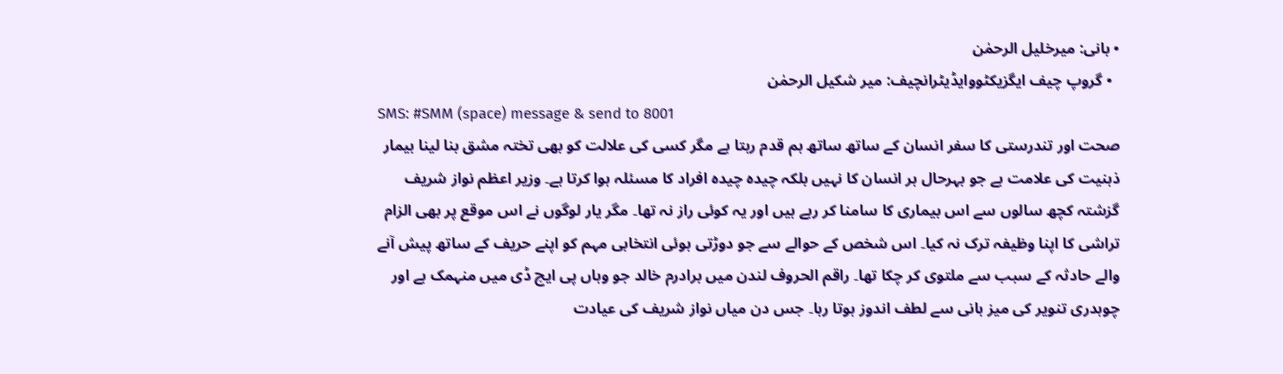• بانی: میرخلیل الرحمٰن
  • گروپ چیف ایگزیکٹووایڈیٹرانچیف: میر شکیل الرحمٰن
SMS: #SMM (space) message & send to 8001
صحت اور تندرستی کا سفر انسان کے ساتھ ساتھ ہم قدم رہتا ہے مگر کسی کی علالت کو بھی تختہ مشق بنا لینا بیمار ذہنیت کی علامت ہے جو بہرحال ہر انسان کا نہیں بلکہ چیدہ چیدہ افراد کا مسئلہ ہوا کرتا ہے۔ وزیر اعظم نواز شریف گزشتہ کچھ سالوں سے اس بیماری کا سامنا کر رہے ہیں اور یہ کوئی راز نہ تھا۔ مگر یار لوگوں نے اس موقع پر بھی الزام تراشی کا اپنا وظیفہ ترک نہ کیا۔ اس شخص کے حوالے سے جو دوڑتی ہوئی انتخابی مہم کو اپنے حریف کے ساتھ پیش آنے والے حادثہ کے سبب سے ملتوی کر چکا تھا۔ راقم الحروف لندن میں برادرم خالد جو وہاں پی ایچ ڈی میں منہمک ہے اور چوہدری تنویر کی میز بانی سے لطف اندوز ہوتا رہا۔ جس دن میاں نواز شریف کی عیادت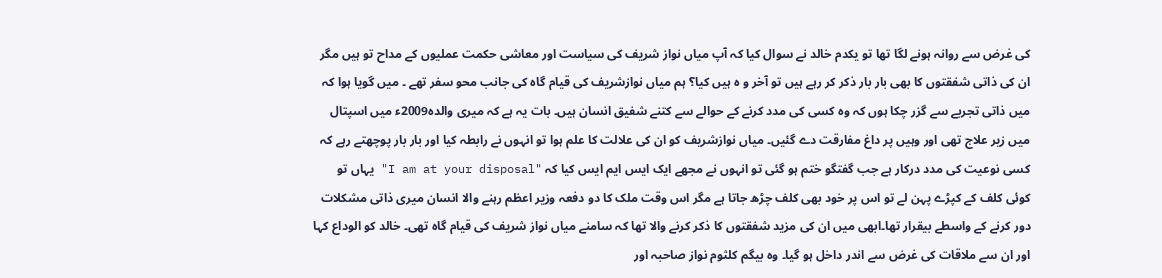کی غرض سے روانہ ہونے لگا تھا تو یکدم خالد نے سوال کیا کہ آپ میاں نواز شریف کی سیاست اور معاشی حکمت عملیوں کے مداح تو ہیں مگر ان کی ذاتی شفقتوں کا بھی بار بار ذکر کر رہے ہیں تو آخر و ہ ہیں کیا؟ ہم میاں نوازشریف کی قیام گاہ کی جانب محو سفر تھے ۔ میں گویا ہوا کہ میں ذاتی تجربے سے گزر چکا ہوں کہ وہ کسی کی مدد کرنے کے حوالے سے کتنے شفیق انسان ہیں۔ بات یہ ہے کہ میری والدہ2009ء میں اسپتال میں زیر علاج تھی اور وہیں پر داغ مفارقت دے گئیں۔ میاں نوازشریف کو ان کی علالت کا علم ہوا تو انہوں نے رابطہ کیا اور بار بار پوچھتے رہے کہ کسی نوعیت کی مدد درکار ہے جب گفتگو ختم ہو گئی تو انہوں نے مجھے ایک ایس ایم ایس کیا کہ "I am at your disposal" یہاں تو کوئی کلف کے کپڑے پہن لے تو اس پر خود بھی کلف چڑھ جاتا ہے مگر اس وقت ملک کا دو دفعہ وزیر اعظم رہنے والا انسان میری ذاتی مشکلات دور کرنے کے واسطے بیقرار تھا۔ابھی میں ان کی مزید شفقتوں کا ذکر کرنے والا تھا کہ سامنے میاں نواز شریف کی قیام گاہ تھی۔ خالد کو الوداع کہا اور ان سے ملاقات کی غرض سے اندر داخل ہو گیا۔ وہ بیگم کلثوم نواز صاحبہ اور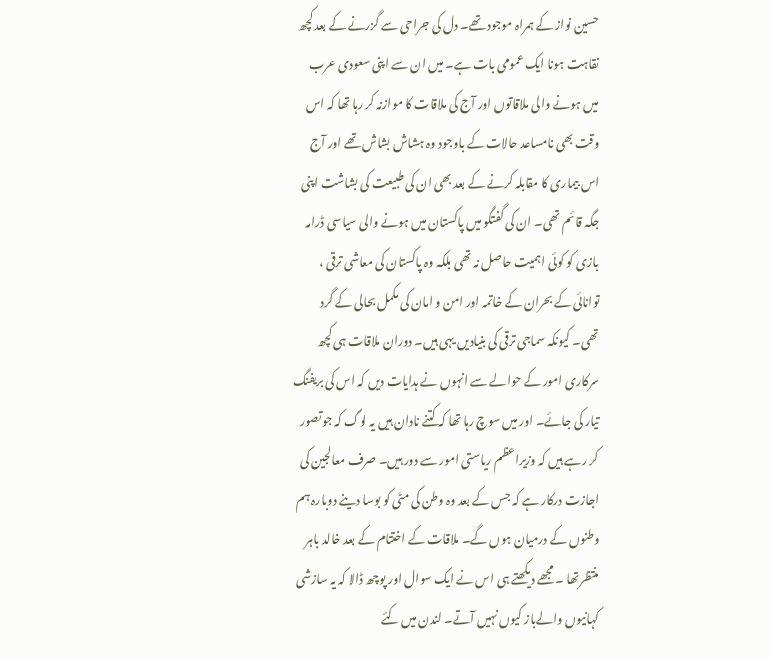حسین نواز کے ہمراہ موجود تھے۔ دل کی جراحی سے گزرنے کے بعد کچھ نقاہت ہونا ایک عمومی بات ہے۔ میں ان سے اپنی سعودی عرب میں ہونے والی ملاقاتوں اور آج کی ملاقات کا موازنہ کر رہا تھا کہ اس وقت بھی نامساعد حالات کے باوجود وہ ہشاش بشاش تھے اور آج اس بیماری کا مقابلہ کرنے کے بعد بھی ان کی طبیعت کی بشاشت اپنی جگہ قائم تھی۔ ان کی گفتگو میں پاکستان میں ہونے والی سیاسی ڈرامہ بازی کو کوئی اہمیت حاصل نہ تھی بلکہ وہ پاکستان کی معاشی ترقی ، توانائی کے بحران کے خاتمہ اور امن و امان کی مکمل بحالی کے گرد تھی۔ کیونکہ سماجی ترقی کی بنیادیں یہی ہیں۔ دوران ملاقات ہی کچھ سرکاری امور کے حوالے سے انہوں نے ہدایات دیں کہ اس کی بریفنگ تیار کی جائے۔ اور میں سوچ رہا تھا کہ کتنے نادان ہیں یہ لوگ کہ جوتصور کر رہے ہیں کہ وزیراعظم ریاستی امور سے دور ہیں۔ صرف معالجین کی اجازت درکار ہے کہ جس کے بعد وہ وطن کی مٹی کو بوسا دینے دوبارہ ہم وطنوں کے درمیان ہوں گے۔ ملاقات کے اختتام کے بعد خالد باہر منتظرتھا ۔ مجھے دیکھتے ہی اس نے ایک سوال اور پوچھ ڈالا کہ یہ سازشی کہانیوں والےباز کیوں نہیں آتے۔ لندن میں کئے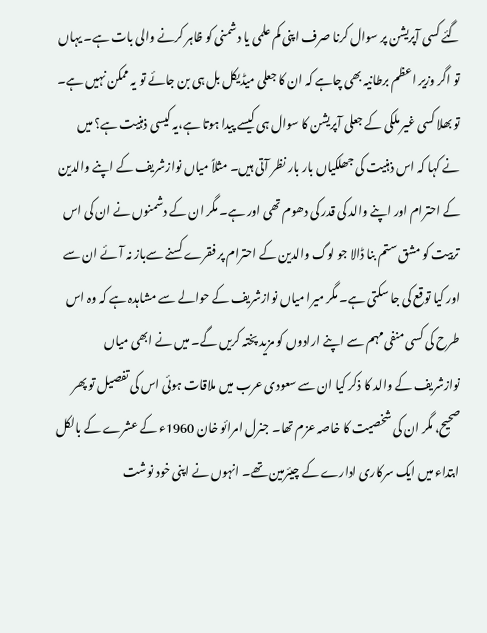گئے کسی آپریشن پر سوال کرنا صرف اپنی کم علمی یا دشمنی کو ظاہر کرنے والی بات ہے۔ یہاں تو اگر وزیر اعظم برطانیہ بھی چاہے کہ ان کا جعلی میڈیکل بل ہی بن جائے تو یہ ممکن نہیں ہے۔ تو بھلا کسی غیر ملکی کے جعلی آپریشن کا سوال ہی کیسے پیدا ہوتا ہے،یہ کیسی ذہنیت ہے؟ میں نے کہا کہ اس ذہنیت کی جھلکیاں بار بار نظر آتی ہیں۔ مثلاً میاں نوازشریف کے اپنے والدین کے احترام اور اپنے والد کی قدر کی دھوم تھی اور ہے۔ مگر ان کے دشمنوں نے ان کی اس تربیت کو مشق ستم بنا ڈالا جو لوگ والدین کے احترام پر فقرے کسنے سےباز نہ آئے ان سے اور کیا توقع کی جا سکتی ہے۔ مگر میرا میاں نوازشریف کے حوالے سے مشاہدہ ہے کہ وہ اس طرح کی کسی منفی مہم سے اپنے ارادوں کو مزید پختہ کریں گے۔ میں نے ابھی میاں نوازشریف کے والد کا ذکر کیا ان سے سعودی عرب میں ملاقات ہوئی اس کی تفصیل تو پھر صحیح، مگر ان کی شخصیت کا خاصہ عزم تھا۔ جنرل امرائو خان 1960ء کے عشرے کے بالکل ابتداء میں ایک سرکاری ادارے کے چیئرمین تھے۔ انہوں نے اپنی خود نوشت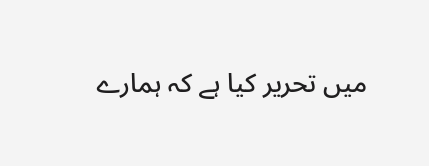میں تحریر کیا ہے کہ ہمارے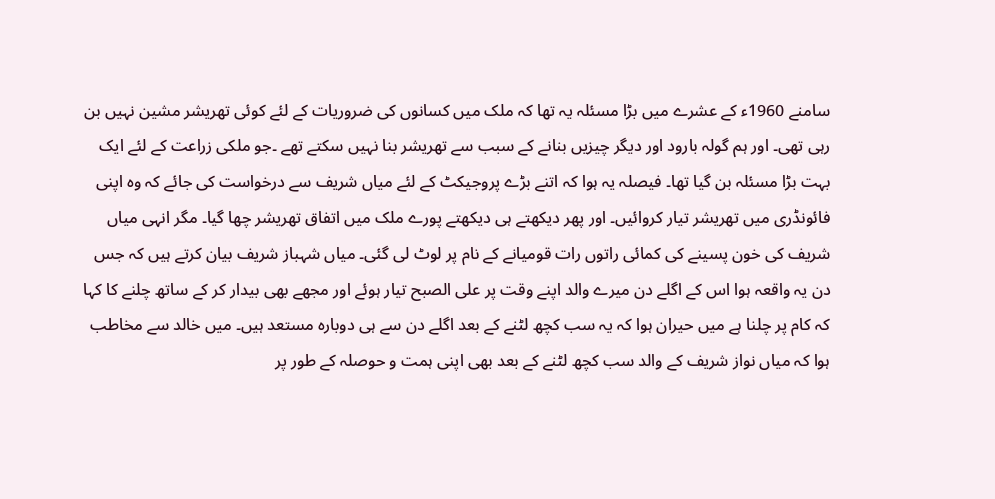سامنے 1960ء کے عشرے میں بڑا مسئلہ یہ تھا کہ ملک میں کسانوں کی ضروریات کے لئے کوئی تھریشر مشین نہیں بن رہی تھی۔ اور ہم گولہ بارود اور دیگر چیزیں بنانے کے سبب سے تھریشر بنا نہیں سکتے تھے ۔جو ملکی زراعت کے لئے ایک بہت بڑا مسئلہ بن گیا تھا۔ فیصلہ یہ ہوا کہ اتنے بڑے پروجیکٹ کے لئے میاں شریف سے درخواست کی جائے کہ وہ اپنی فائونڈری میں تھریشر تیار کروائیں۔ اور پھر دیکھتے ہی دیکھتے پورے ملک میں اتفاق تھریشر چھا گیا۔ مگر انہی میاں شریف کی خون پسینے کی کمائی راتوں رات قومیانے کے نام پر لوٹ لی گئی۔ میاں شہباز شریف بیان کرتے ہیں کہ جس دن یہ واقعہ ہوا اس کے اگلے دن میرے والد اپنے وقت پر علی الصبح تیار ہوئے اور مجھے بھی بیدار کر کے ساتھ چلنے کا کہا کہ کام پر چلنا ہے میں حیران ہوا کہ یہ سب کچھ لٹنے کے بعد اگلے دن سے ہی دوبارہ مستعد ہیں۔ میں خالد سے مخاطب ہوا کہ میاں نواز شریف کے والد سب کچھ لٹنے کے بعد بھی اپنی ہمت و حوصلہ کے طور پر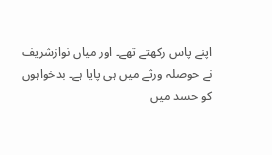اپنے پاس رکھتے تھے۔ اور میاں نوازشریف نے حوصلہ ورثے میں ہی پایا ہے۔ بدخواہوں کو حسد میں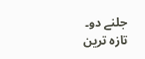جلنے دو۔
تازہ ترین